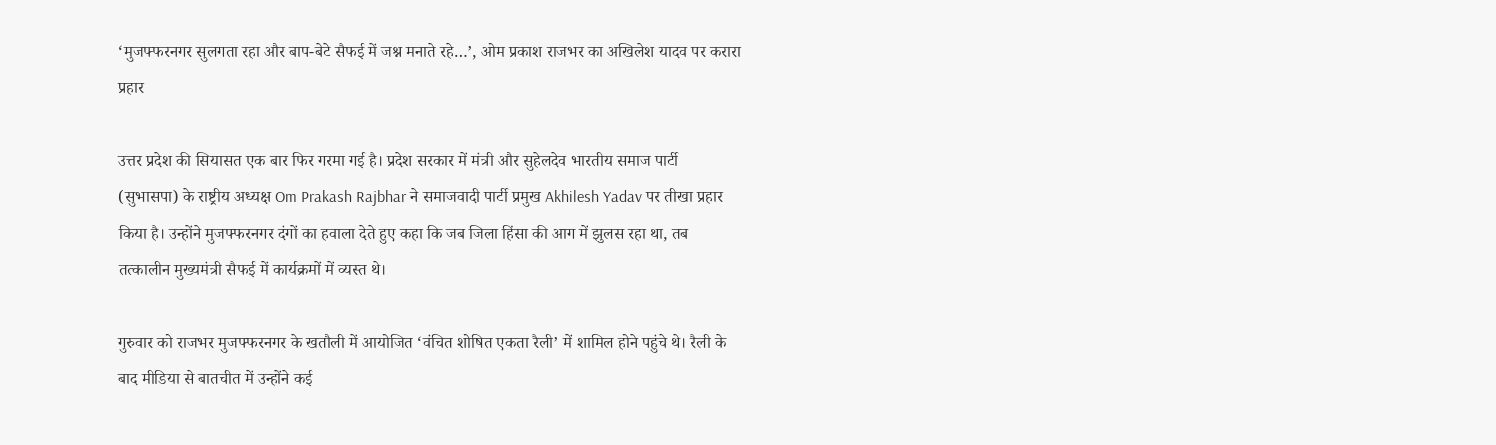‘मुजफ्फरनगर सुलगता रहा और बाप-बेटे सैफई में जश्न मनाते रहे…’, ओम प्रकाश राजभर का अखिलेश यादव पर करारा प्रहार

उत्तर प्रदेश की सियासत एक बार फिर गरमा गई है। प्रदेश सरकार में मंत्री और सुहेलदेव भारतीय समाज पार्टी (सुभासपा) के राष्ट्रीय अध्यक्ष Om Prakash Rajbhar ने समाजवादी पार्टी प्रमुख Akhilesh Yadav पर तीखा प्रहार किया है। उन्होंने मुजफ्फरनगर दंगों का हवाला देते हुए कहा कि जब जिला हिंसा की आग में झुलस रहा था, तब तत्कालीन मुख्यमंत्री सैफई में कार्यक्रमों में व्यस्त थे।

गुरुवार को राजभर मुजफ्फरनगर के खतौली में आयोजित ‘वंचित शोषित एकता रैली’ में शामिल होने पहुंचे थे। रैली के बाद मीडिया से बातचीत में उन्होंने कई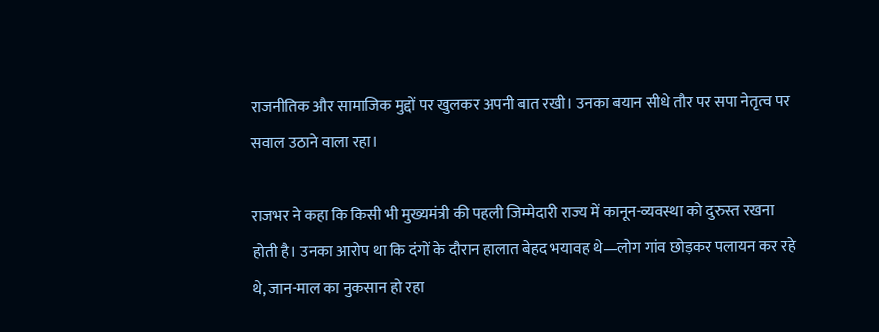राजनीतिक और सामाजिक मुद्दों पर खुलकर अपनी बात रखी। उनका बयान सीधे तौर पर सपा नेतृत्व पर सवाल उठाने वाला रहा।

राजभर ने कहा कि किसी भी मुख्यमंत्री की पहली जिम्मेदारी राज्य में कानून-व्यवस्था को दुरुस्त रखना होती है। उनका आरोप था कि दंगों के दौरान हालात बेहद भयावह थे—लोग गांव छोड़कर पलायन कर रहे थे, जान-माल का नुकसान हो रहा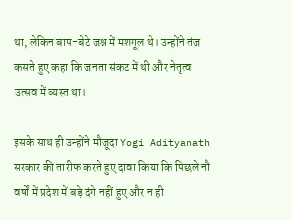था, लेकिन बाप-बेटे जश्न में मशगूल थे। उन्होंने तंज कसते हुए कहा कि जनता संकट में थी और नेतृत्व उत्सव में व्यस्त था।

इसके साथ ही उन्होंने मौजूदा Yogi Adityanath सरकार की तारीफ करते हुए दावा किया कि पिछले नौ वर्षों में प्रदेश में बड़े दंगे नहीं हुए और न ही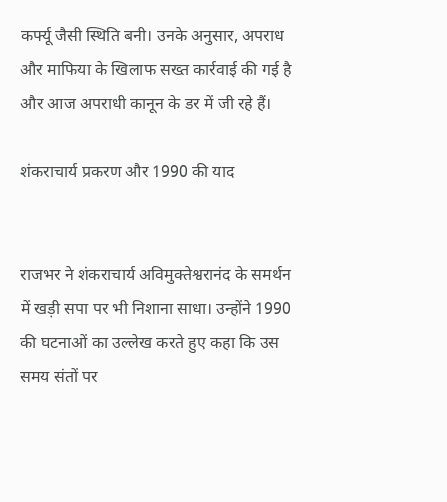कर्फ्यू जैसी स्थिति बनी। उनके अनुसार, अपराध और माफिया के खिलाफ सख्त कार्रवाई की गई है और आज अपराधी कानून के डर में जी रहे हैं।

शंकराचार्य प्रकरण और 1990 की याद


राजभर ने शंकराचार्य अविमुक्तेश्वरानंद के समर्थन में खड़ी सपा पर भी निशाना साधा। उन्होंने 1990 की घटनाओं का उल्लेख करते हुए कहा कि उस समय संतों पर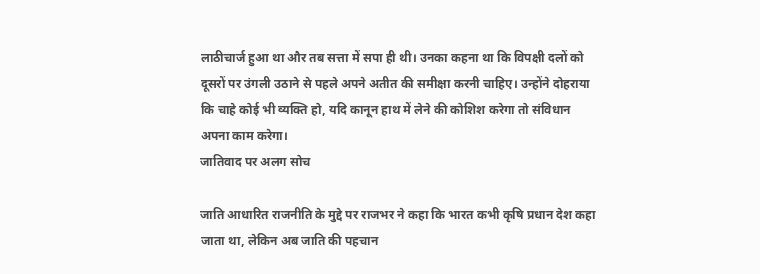लाठीचार्ज हुआ था और तब सत्ता में सपा ही थी। उनका कहना था कि विपक्षी दलों को दूसरों पर उंगली उठाने से पहले अपने अतीत की समीक्षा करनी चाहिए। उन्होंने दोहराया कि चाहे कोई भी व्यक्ति हो, यदि कानून हाथ में लेने की कोशिश करेगा तो संविधान अपना काम करेगा।
जातिवाद पर अलग सोच

जाति आधारित राजनीति के मुद्दे पर राजभर ने कहा कि भारत कभी कृषि प्रधान देश कहा जाता था, लेकिन अब जाति की पहचान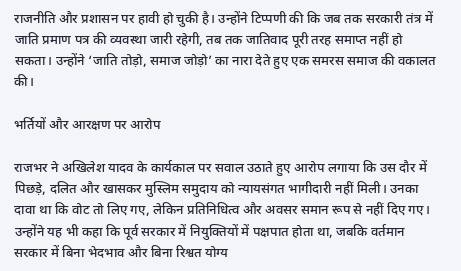राजनीति और प्रशासन पर हावी हो चुकी है। उन्होंने टिप्पणी की कि जब तक सरकारी तंत्र में जाति प्रमाण पत्र की व्यवस्था जारी रहेगी, तब तक जातिवाद पूरी तरह समाप्त नहीं हो सकता। उन्होंने ‘जाति तोड़ो, समाज जोड़ो’ का नारा देते हुए एक समरस समाज की वकालत की।

भर्तियों और आरक्षण पर आरोप

राजभर ने अखिलेश यादव के कार्यकाल पर सवाल उठाते हुए आरोप लगाया कि उस दौर में पिछड़े, दलित और खासकर मुस्लिम समुदाय को न्यायसंगत भागीदारी नहीं मिली। उनका दावा था कि वोट तो लिए गए, लेकिन प्रतिनिधित्व और अवसर समान रूप से नहीं दिए गए। उन्होंने यह भी कहा कि पूर्व सरकार में नियुक्तियों में पक्षपात होता था, जबकि वर्तमान सरकार में बिना भेदभाव और बिना रिश्वत योग्य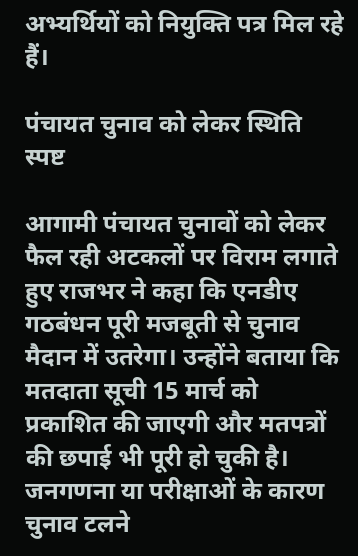अभ्यर्थियों को नियुक्ति पत्र मिल रहे हैं।

पंचायत चुनाव को लेकर स्थिति स्पष्ट

आगामी पंचायत चुनावों को लेकर फैल रही अटकलों पर विराम लगाते हुए राजभर ने कहा कि एनडीए गठबंधन पूरी मजबूती से चुनाव मैदान में उतरेगा। उन्होंने बताया कि मतदाता सूची 15 मार्च को प्रकाशित की जाएगी और मतपत्रों की छपाई भी पूरी हो चुकी है। जनगणना या परीक्षाओं के कारण चुनाव टलने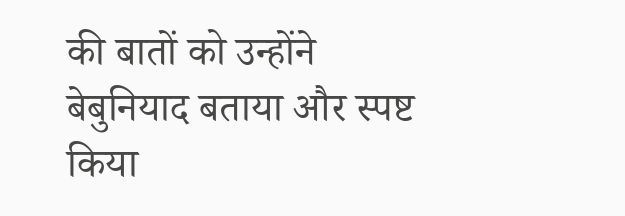की बातों को उन्होंने बेबुनियाद बताया और स्पष्ट किया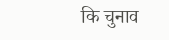कि चुनाव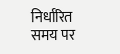निर्धारित समय पर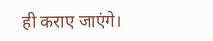ही कराए जाएंगे।